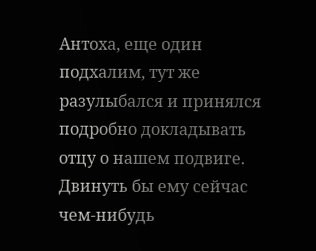Антоха, еще один подхалим, тут же разулыбался и принялся подробно докладывать отцу о нашем подвиге. Двинуть бы ему сейчас чем-нибудь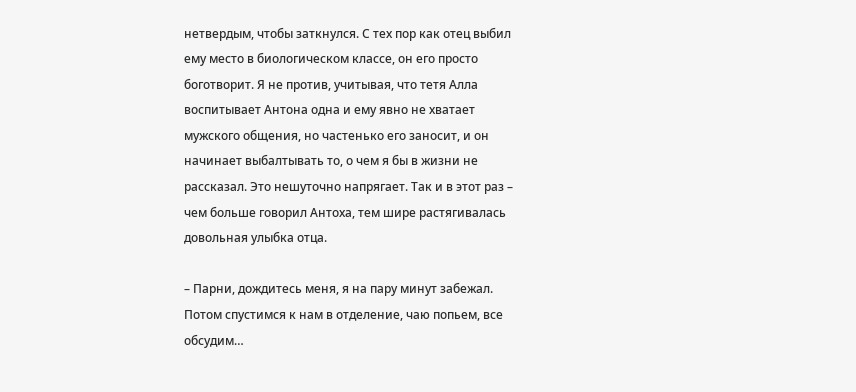нетвердым, чтобы заткнулся. С тех пор как отец выбил ему место в биологическом классе, он его просто боготворит. Я не против, учитывая, что тетя Алла воспитывает Антона одна и ему явно не хватает мужского общения, но частенько его заносит, и он начинает выбалтывать то, о чем я бы в жизни не рассказал. Это нешуточно напрягает. Так и в этот раз – чем больше говорил Антоха, тем шире растягивалась довольная улыбка отца.

– Парни, дождитесь меня, я на пару минут забежал. Потом спустимся к нам в отделение, чаю попьем, все обсудим…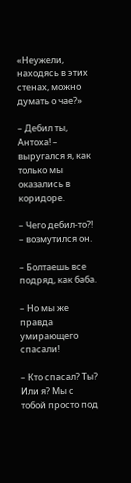«Неужели, находясь в этих стенах, можно думать о чае?»

– Дебил ты, Антоха! – выругался я, как только мы оказались в коридоре.

– Чего дебил-то?! – возмутился он.

– Болтаешь все подряд, как баба.

– Но мы же правда умирающего спасали!

– Кто спасал? Ты? Или я? Мы с тобой просто под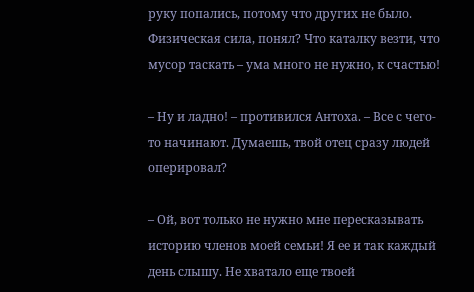руку попались, потому что других не было. Физическая сила, понял? Что каталку везти, что мусор таскать – ума много не нужно, к счастью!

– Ну и ладно! – противился Антоха. – Все с чего-то начинают. Думаешь, твой отец сразу людей оперировал?

– Ой, вот только не нужно мне пересказывать историю членов моей семьи! Я ее и так каждый день слышу. Не хватало еще твоей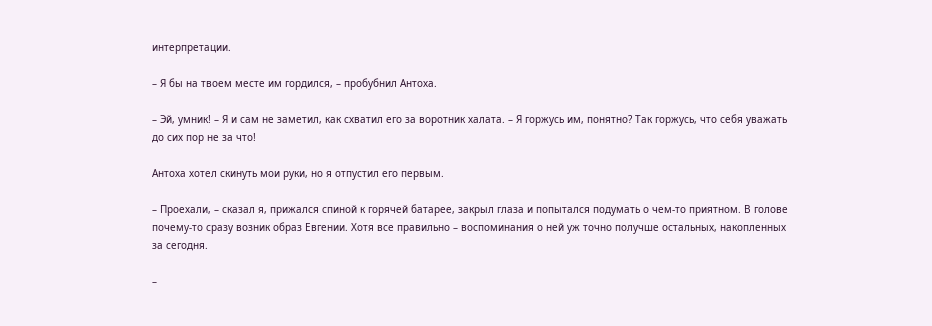интерпретации.

– Я бы на твоем месте им гордился, – пробубнил Антоха.

– Эй, умник! – Я и сам не заметил, как схватил его за воротник халата. – Я горжусь им, понятно? Так горжусь, что себя уважать до сих пор не за что!

Антоха хотел скинуть мои руки, но я отпустил его первым.

– Проехали, – сказал я, прижался спиной к горячей батарее, закрыл глаза и попытался подумать о чем-то приятном. В голове почему-то сразу возник образ Евгении. Хотя все правильно – воспоминания о ней уж точно получше остальных, накопленных за сегодня.

–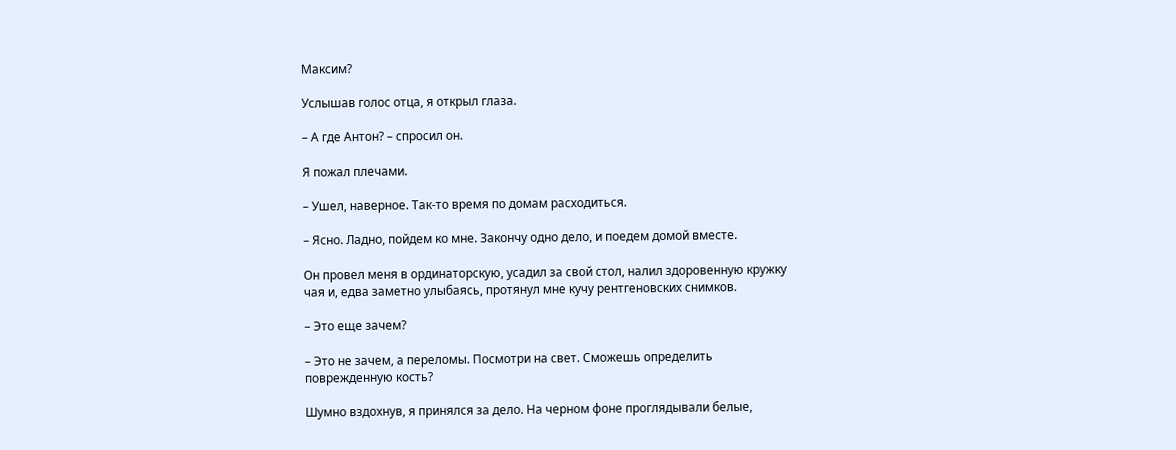Максим?

Услышав голос отца, я открыл глаза.

– А где Антон? – спросил он.

Я пожал плечами.

– Ушел, наверное. Так-то время по домам расходиться.

– Ясно. Ладно, пойдем ко мне. Закончу одно дело, и поедем домой вместе.

Он провел меня в ординаторскую, усадил за свой стол, налил здоровенную кружку чая и, едва заметно улыбаясь, протянул мне кучу рентгеновских снимков.

– Это еще зачем?

– Это не зачем, а переломы. Посмотри на свет. Сможешь определить поврежденную кость?

Шумно вздохнув, я принялся за дело. На черном фоне проглядывали белые,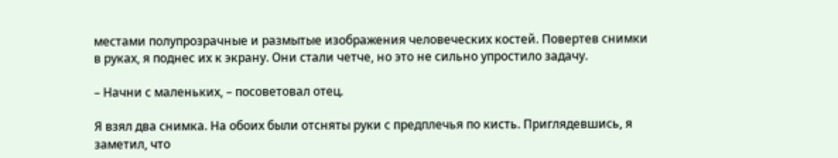местами полупрозрачные и размытые изображения человеческих костей. Повертев снимки в руках, я поднес их к экрану. Они стали четче, но это не сильно упростило задачу.

– Начни с маленьких, – посоветовал отец.

Я взял два снимка. На обоих были отсняты руки с предплечья по кисть. Приглядевшись, я заметил, что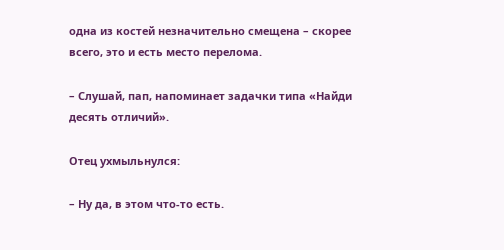одна из костей незначительно смещена – скорее всего, это и есть место перелома.

– Слушай, пап, напоминает задачки типа «Найди десять отличий».

Отец ухмыльнулся:

– Ну да, в этом что-то есть.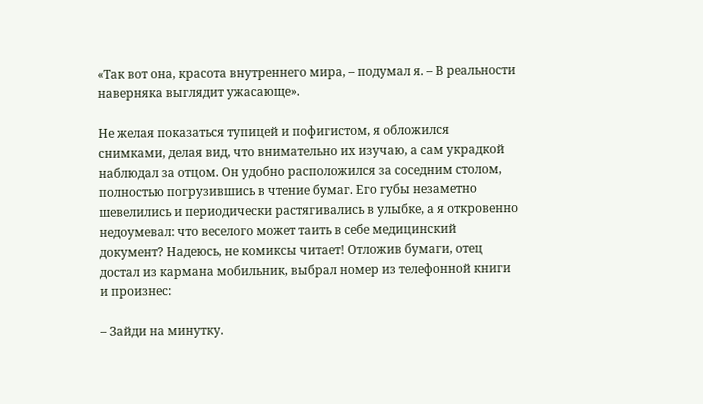«Так вот она, красота внутреннего мира, – подумал я. – В реальности наверняка выглядит ужасающе».

Не желая показаться тупицей и пофигистом, я обложился снимками, делая вид, что внимательно их изучаю, а сам украдкой наблюдал за отцом. Он удобно расположился за соседним столом, полностью погрузившись в чтение бумаг. Его губы незаметно шевелились и периодически растягивались в улыбке, а я откровенно недоумевал: что веселого может таить в себе медицинский документ? Надеюсь, не комиксы читает! Отложив бумаги, отец достал из кармана мобильник, выбрал номер из телефонной книги и произнес:

– Зайди на минутку.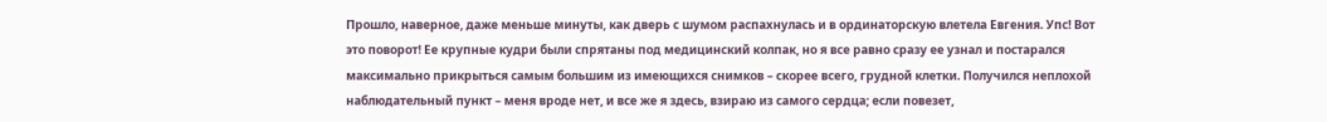Прошло, наверное, даже меньше минуты, как дверь с шумом распахнулась и в ординаторскую влетела Евгения. Упс! Вот это поворот! Ее крупные кудри были спрятаны под медицинский колпак, но я все равно сразу ее узнал и постарался максимально прикрыться самым большим из имеющихся снимков – скорее всего, грудной клетки. Получился неплохой наблюдательный пункт – меня вроде нет, и все же я здесь, взираю из самого сердца; если повезет,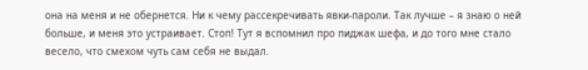она на меня и не обернется. Ни к чему рассекречивать явки-пароли. Так лучше – я знаю о ней больше, и меня это устраивает. Стоп! Тут я вспомнил про пиджак шефа, и до того мне стало весело, что смехом чуть сам себя не выдал.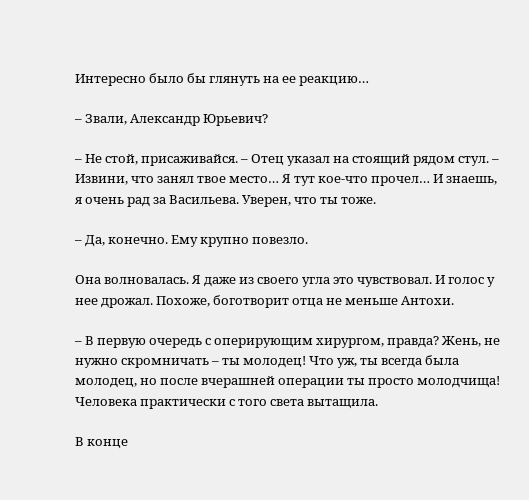Интересно было бы глянуть на ее реакцию…

– Звали, Александр Юрьевич?

– Не стой, присаживайся. – Отец указал на стоящий рядом стул. – Извини, что занял твое место… Я тут кое-что прочел… И знаешь, я очень рад за Васильева. Уверен, что ты тоже.

– Да, конечно. Ему крупно повезло.

Она волновалась. Я даже из своего угла это чувствовал. И голос у нее дрожал. Похоже, боготворит отца не меньше Антохи.

– В первую очередь с оперирующим хирургом, правда? Жень, не нужно скромничать – ты молодец! Что уж, ты всегда была молодец, но после вчерашней операции ты просто молодчища! Человека практически с того света вытащила.

В конце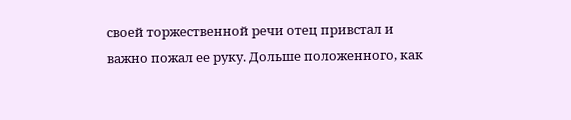своей торжественной речи отец привстал и важно пожал ее руку. Дольше положенного, как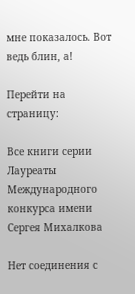мне показалось. Вот ведь блин, а!

Перейти на страницу:

Все книги серии Лауреаты Международного конкурса имени Сергея Михалкова

Нет соединения с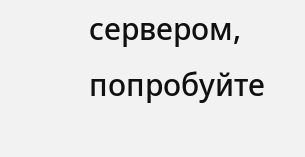сервером, попробуйте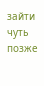зайти чуть позже